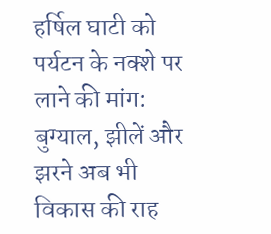हर्षिल घाटी को पर्यटन के नक्शे पर लाने की मांग: बुग्याल, झीलें और झरने अब भी विकास की राह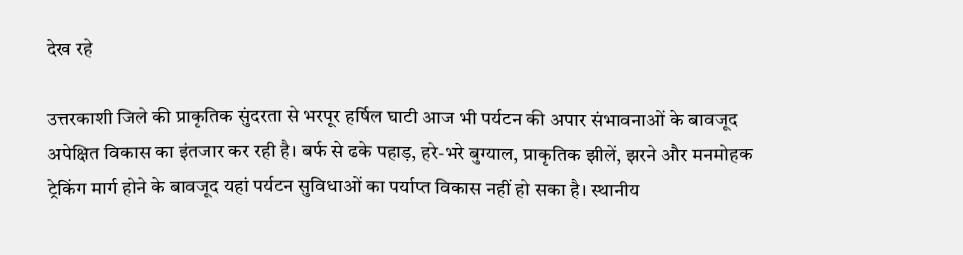देख रहे

उत्तरकाशी जिले की प्राकृतिक सुंदरता से भरपूर हर्षिल घाटी आज भी पर्यटन की अपार संभावनाओं के बावजूद अपेक्षित विकास का इंतजार कर रही है। बर्फ से ढके पहाड़, हरे-भरे बुग्याल, प्राकृतिक झीलें, झरने और मनमोहक ट्रेकिंग मार्ग होने के बावजूद यहां पर्यटन सुविधाओं का पर्याप्त विकास नहीं हो सका है। स्थानीय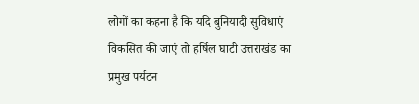लोगों का कहना है कि यदि बुनियादी सुविधाएं विकसित की जाएं तो हर्षिल घाटी उत्तराखंड का प्रमुख पर्यटन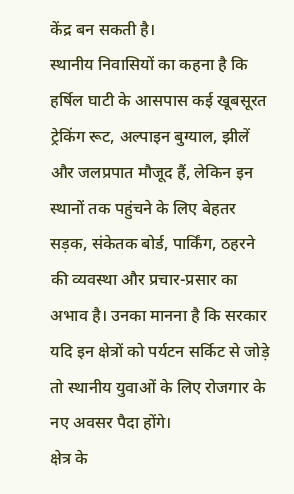केंद्र बन सकती है।
स्थानीय निवासियों का कहना है कि हर्षिल घाटी के आसपास कई खूबसूरत ट्रेकिंग रूट, अल्पाइन बुग्याल, झीलें और जलप्रपात मौजूद हैं, लेकिन इन स्थानों तक पहुंचने के लिए बेहतर सड़क, संकेतक बोर्ड, पार्किंग, ठहरने की व्यवस्था और प्रचार-प्रसार का अभाव है। उनका मानना है कि सरकार यदि इन क्षेत्रों को पर्यटन सर्किट से जोड़े तो स्थानीय युवाओं के लिए रोजगार के नए अवसर पैदा होंगे।
क्षेत्र के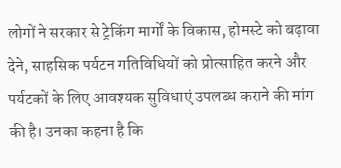लोगों ने सरकार से ट्रेकिंग मार्गों के विकास, होमस्टे को बढ़ावा देने, साहसिक पर्यटन गतिविधियों को प्रोत्साहित करने और पर्यटकों के लिए आवश्यक सुविधाएं उपलब्ध कराने की मांग की है। उनका कहना है कि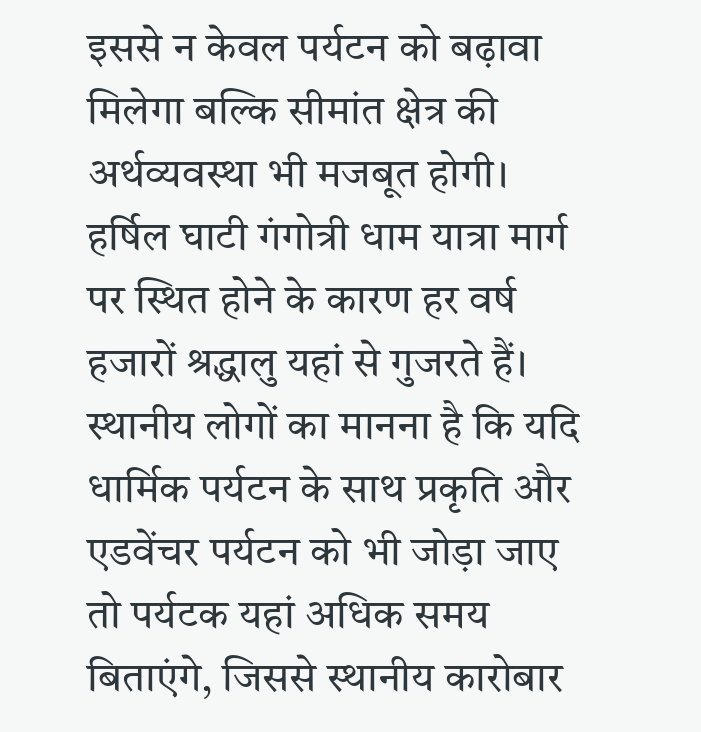इससे न केवल पर्यटन को बढ़ावा मिलेगा बल्कि सीमांत क्षेत्र की अर्थव्यवस्था भी मजबूत होगी।
हर्षिल घाटी गंगोत्री धाम यात्रा मार्ग पर स्थित होने के कारण हर वर्ष हजारों श्रद्धालु यहां से गुजरते हैं। स्थानीय लोगों का मानना है कि यदि धार्मिक पर्यटन के साथ प्रकृति और एडवेंचर पर्यटन को भी जोड़ा जाए तो पर्यटक यहां अधिक समय बिताएंगे, जिससे स्थानीय कारोबार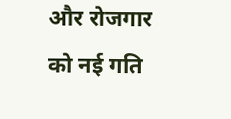और रोजगार को नई गति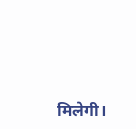मिलेगी।